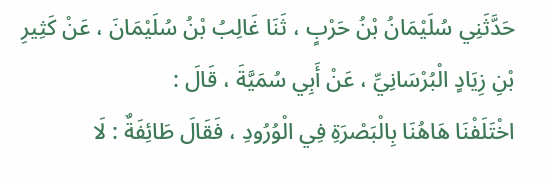حَدَّثَنِي سُلَيْمَانُ بْنُ حَرْبٍ ، ثَنَا غَالِبُ بْنُ سُلَيْمَانَ ، عَنْ كَثِيرِ بْنِ زِيَادٍ الْبُرْسَانِيِّ ، عَنْ أَبِي سُمَيَّةَ ، قَالَ :
اخْتَلَفْنَا هَاهُنَا بِالْبَصْرَةِ فِي الْوُرُودِ ، فَقَالَ طَائِفَةٌ : لَا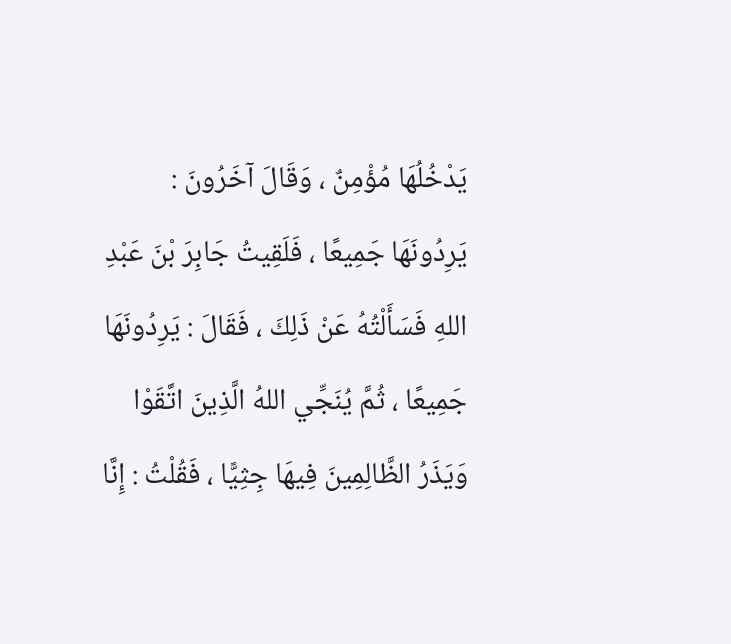يَدْخُلُهَا مُؤْمِنٌ ، وَقَالَ آخَرُونَ : يَرِدُونَهَا جَمِيعًا ، فَلَقِيتُ جَابِرَ بْنَ عَبْدِ اللهِ فَسَأَلْتُهُ عَنْ ذَلِكَ ، فَقَالَ : يَرِدُونَهَا جَمِيعًا ، ثُمَّ يُنَجِّي اللهُ الَّذِينَ اتَّقَوْا وَيَذَرُ الظَّالِمِينَ فِيهَا جِثِيًّا ، فَقُلْتُ : إِنَّا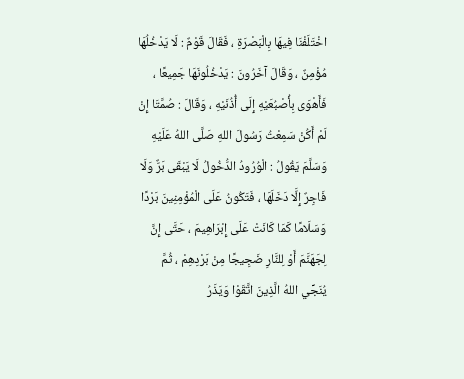اخْتَلَفْنَا فِيهَا بِالْبَصْرَةِ ، فَقَالَ قَوْمٌ : لَا يَدْخُلُهَا مُؤْمِنٌ ، وَقَالَ آخَرُونَ : يَدْخُلُونَهَا جَمِيعًا ، فَأَهْوَى بِأُصْبُعَيْهِ إِلَى أُذُنَيْهِ ، وَقَالَ : صُمَّتَا إِنْ لَمْ أَكُنْ سَمِعْتُ رَسُولَ اللهِ صَلَّى اللهُ عَلَيْهِ وَسَلَّمَ يَقُولُ : الْوُرُودُ الدُّخُولُ لَا يَبْقَى بَرٌّ وَلَا فَاجِرٌ إِلَّا دَخَلَهَا ، فَتَكُونُ عَلَى الْمُؤْمِنِينَ بَرْدًا وَسَلَامًا كَمَا كَانَتْ عَلَى إِبْرَاهِيمَ ، حَتَّى إِنَّ لِجَهَنَّمَ أَوْ لِلنَّارِ ضَجِيجًا مِنْ بَرْدِهِمْ ، ثُمَّ يُنَجِّي اللهُ الَّذِينَ اتَّقَوْا وَيَذَرُ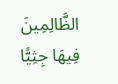الظَّالِمِينَ فِيهَا جِثِيًّا